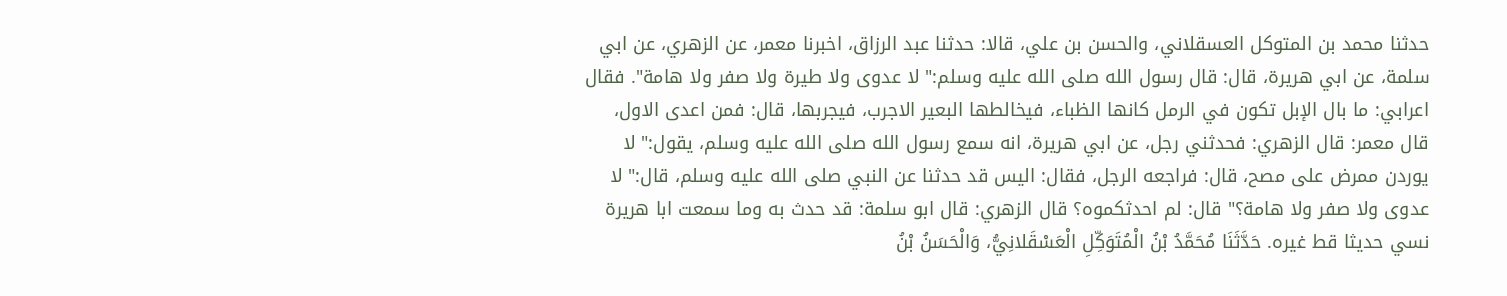حدثنا محمد بن المتوكل العسقلاني، والحسن بن علي، قالا: حدثنا عبد الرزاق، اخبرنا معمر، عن الزهري، عن ابي سلمة، عن ابي هريرة، قال: قال رسول الله صلى الله عليه وسلم:" لا عدوى ولا طيرة ولا صفر ولا هامة". فقال اعرابي: ما بال الإبل تكون في الرمل كانها الظباء، فيخالطها البعير الاجرب، فيجربها، قال: فمن اعدى الاول، قال معمر: قال الزهري: فحدثني رجل، عن ابي هريرة، انه سمع رسول الله صلى الله عليه وسلم، يقول:" لا يوردن ممرض على مصح، قال: فراجعه الرجل، فقال: اليس قد حدثنا عن النبي صلى الله عليه وسلم، قال:" لا عدوى ولا صفر ولا هامة؟" قال: لم احدثكموه؟ قال الزهري: قال ابو سلمة: قد حدث به وما سمعت ابا هريرة نسي حديثا قط غيره. حَدَّثَنَا مُحَمَّدُ بْنُ الْمُتَوَكِّلِ الْعَسْقَلانِيُّ، وَالْحَسَنُ بْنُ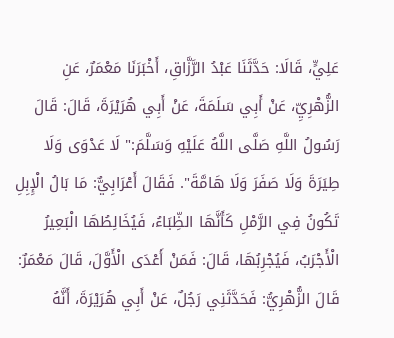عَلِيٍّ، قَالَا: حَدَّثَنَا عَبْدُ الرَّزَّاقِ، أَخْبَرَنَا مَعْمَرٌ، عَنِ الزُّهْرِيِّ، عَنْ أَبِي سَلَمَةَ، عَنْ أَبِي هُرَيْرَةَ، قَالَ: قَالَ رَسُولُ اللَّهِ صَلَّى اللَّهُ عَلَيْهِ وَسَلَّمَ:" لَا عَدْوَى وَلَا طِيَرَةَ وَلَا صَفَرَ وَلَا هَامَّةَ". فَقَالَ أَعْرَابِيٌّ: مَا بَالُ الْإِبِلِ تَكُونُ فِي الرَّمْلِ كَأَنَّهَا الظِّبَاءُ، فَيُخَالِطُهَا الْبَعِيرُ الْأَجْرَبُ، فَيُجْرِبُهَا، قَالَ: فَمَنْ أَعْدَى الْأَوَّلَ، قَالَ مَعْمَرٌ: قَالَ الزُّهْرِيُّ: فَحَدَّثَنِي رَجُلٌ، عَنْ أَبِي هُرَيْرَةَ، أَنَّهُ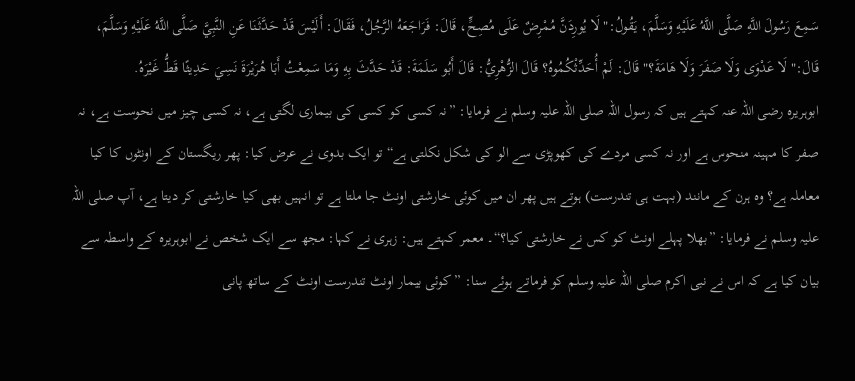سَمِعَ رَسُولَ اللَّهِ صَلَّى اللَّهُ عَلَيْهِ وَسَلَّمَ، يَقُولُ:" لَا يُورِدَنَّ مُمْرِضٌ عَلَى مُصِحٍّ، قَالَ: فَرَاجَعَهُ الرَّجُلُ، فَقَالَ: أَلَيْسَ قَدْ حَدَّثَنَا عَنِ النَّبِيَّ صَلَّى اللَّهُ عَلَيْهِ وَسَلَّمَ، قَالَ:" لَا عَدْوَى وَلَا صَفَرَ وَلَا هَامَةَ؟" قَالَ: لَمْ أُحَدِّثْكُمُوهُ؟ قَالَ الزُّهْرِيُّ: قَالَ أَبُو سَلَمَةَ: قَدْ حَدَّثَ بِهِ وَمَا سَمِعْتُ أَبَا هُرَيْرَةَ نَسِيَ حَدِيثًا قَطُّ غَيْرَهُ.
ابوہریرہ رضی اللہ عنہ کہتے ہیں کہ رسول اللہ صلی اللہ علیہ وسلم نے فرمایا: ”نہ کسی کو کسی کی بیماری لگتی ہے، نہ کسی چیز میں نحوست ہے، نہ صفر کا مہینہ منحوس ہے اور نہ کسی مردے کی کھوپڑی سے الو کی شکل نکلتی ہے“ تو ایک بدوی نے عرض کیا: پھر ریگستان کے اونٹوں کا کیا معاملہ ہے؟ وہ ہرن کے مانند (بہت ہی تندرست) ہوتے ہیں پھر ان میں کوئی خارشتی اونٹ جا ملتا ہے تو انہیں بھی کیا خارشتی کر دیتا ہے، آپ صلی اللہ علیہ وسلم نے فرمایا: ”بھلا پہلے اونٹ کو کس نے خارشتی کیا؟“۔ معمر کہتے ہیں: زہری نے کہا: مجھ سے ایک شخص نے ابوہریرہ کے واسطہ سے بیان کیا ہے کہ اس نے نبی اکرم صلی اللہ علیہ وسلم کو فرماتے ہوئے سنا: ”کوئی بیمار اونٹ تندرست اونٹ کے ساتھ پانی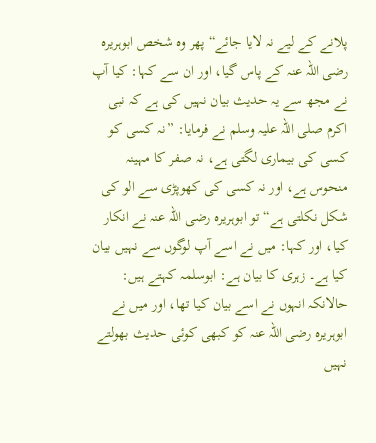پلانے کے لیے نہ لایا جائے“ پھر وہ شخص ابوہریرہ رضی اللہ عنہ کے پاس گیا، اور ان سے کہا: کیا آپ نے مجھ سے یہ حدیث بیان نہیں کی ہے کہ نبی اکرم صلی اللہ علیہ وسلم نے فرمایا: ”نہ کسی کو کسی کی بیماری لگتی ہے، نہ صفر کا مہینہ منحوس ہے، اور نہ کسی کی کھوپڑی سے الو کی شکل نکلتی ہے“ تو ابوہریرہ رضی اللہ عنہ نے انکار کیا، اور کہا: میں نے اسے آپ لوگوں سے نہیں بیان کیا ہے۔ زہری کا بیان ہے: ابوسلمہ کہتے ہیں: حالانکہ انہوں نے اسے بیان کیا تھا، اور میں نے ابوہریرہ رضی اللہ عنہ کو کبھی کوئی حدیث بھولتے نہیں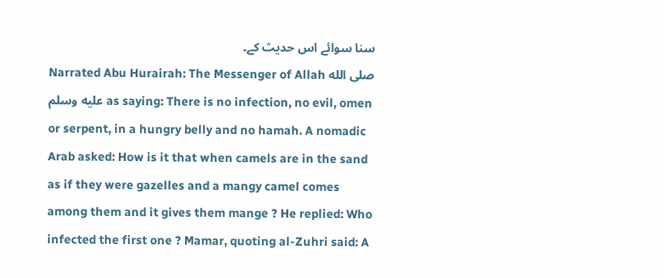سنا سوائے اس حدیث کے۔
Narrated Abu Hurairah: The Messenger of Allah صلى الله عليه وسلم as saying: There is no infection, no evil, omen or serpent, in a hungry belly and no hamah. A nomadic Arab asked: How is it that when camels are in the sand as if they were gazelles and a mangy camel comes among them and it gives them mange ? He replied: Who infected the first one ? Mamar, quoting al-Zuhri said: A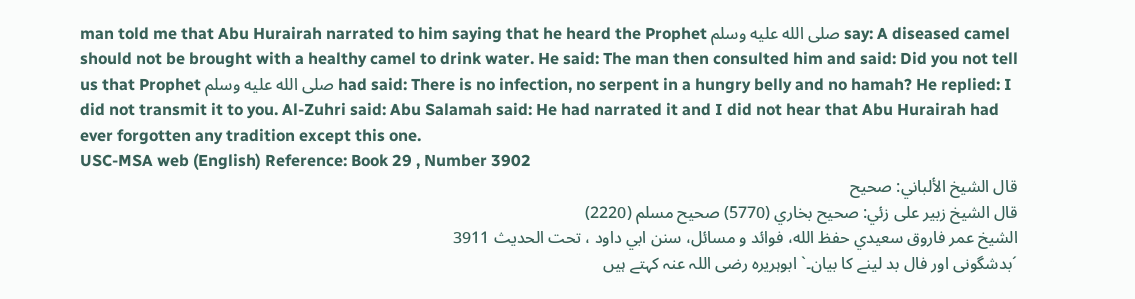man told me that Abu Hurairah narrated to him saying that he heard the Prophet صلى الله عليه وسلم say: A diseased camel should not be brought with a healthy camel to drink water. He said: The man then consulted him and said: Did you not tell us that Prophet صلى الله عليه وسلم had said: There is no infection, no serpent in a hungry belly and no hamah? He replied: I did not transmit it to you. Al-Zuhri said: Abu Salamah said: He had narrated it and I did not hear that Abu Hurairah had ever forgotten any tradition except this one.
USC-MSA web (English) Reference: Book 29 , Number 3902
قال الشيخ الألباني: صحيح
قال الشيخ زبير على زئي: صحيح بخاري (5770) صحيح مسلم (2220)
الشيخ عمر فاروق سعيدي حفظ الله، فوائد و مسائل، سنن ابي داود ، تحت الحديث 3911
´بدشگونی اور فال بد لینے کا بیان۔` ابوہریرہ رضی اللہ عنہ کہتے ہیں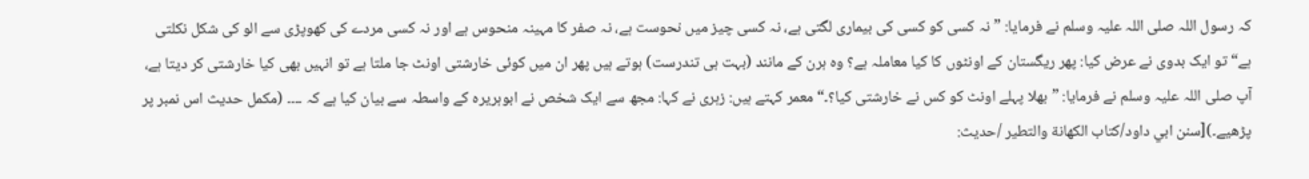کہ رسول اللہ صلی اللہ علیہ وسلم نے فرمایا: ”نہ کسی کو کسی کی بیماری لگتی ہے، نہ کسی چیز میں نحوست ہے، نہ صفر کا مہینہ منحوس ہے اور نہ کسی مردے کی کھوپڑی سے الو کی شکل نکلتی ہے“ تو ایک بدوی نے عرض کیا: پھر ریگستان کے اونٹوں کا کیا معاملہ ہے؟ وہ ہرن کے مانند (بہت ہی تندرست) ہوتے ہیں پھر ان میں کوئی خارشتی اونٹ جا ملتا ہے تو انہیں بھی کیا خارشتی کر دیتا ہے، آپ صلی اللہ علیہ وسلم نے فرمایا: ”بھلا پہلے اونٹ کو کس نے خارشتی کیا؟۔“ معمر کہتے ہیں: زہری نے کہا: مجھ سے ایک شخص نے ابوہریرہ کے واسطہ سے بیان کیا ہے کہ ۔۔۔۔ (مکمل حدیث اس نمبر پر پڑھیے۔)[سنن ابي داود/كتاب الكهانة والتطير /حدیث: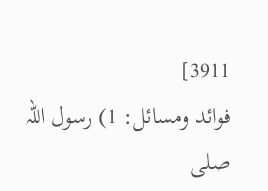3911]
فوائد ومسائل: 1) رسول اللہ صلى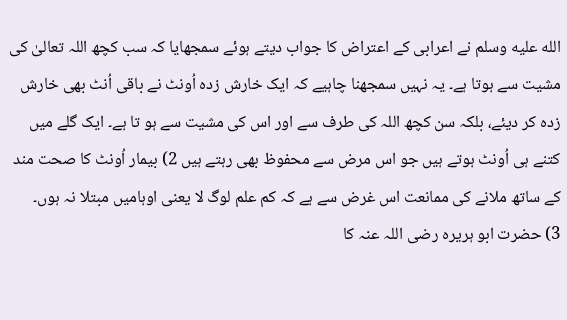الله عليه وسلم نے اعرابی کے اعتراض کا جواب دیتے ہوئے سمجھایا کہ سب کچھ اللہ تعالیٰ کی مشیت سے ہوتا ہے۔ یہ نہیں سمجھنا چاہیے کہ ایک خارش زدہ اُونٹ نے باقی اُنٹ بھی خارش زدہ کر دیئے، بلکہ سن کچھ اللہ کی طرف سے اور اس کی مشیت سے ہو تا ہے۔ ایک گلے میں کتنے ہی اُونٹ ہوتے ہیں جو اس مرض سے محفوظ بھی رہتے ہیں 2) بیمار اُونٹ کا صحت مند کے ساتھ ملانے کی ممانعت اس غرض سے ہے کہ کم علم لوگ لا یعنی اوہامیں مبتلا نہ ہوں۔
3) حضرت ابو ہریرہ رضی اللہ عنہ کا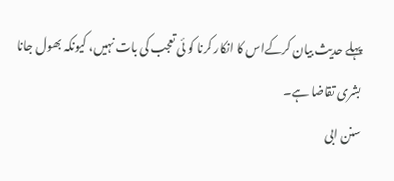پہلے حدیث بیان کرکےاس کا انکار کرنا کو ئی تعجب کی بات نہیں، کیونکہ بھول جانا بشری تقاضا ہے۔
سنن ابی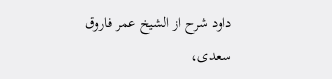داود شرح از الشیخ عمر فاروق سعدی،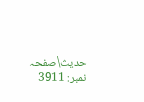حدیث\صفحہ نمبر: 3911